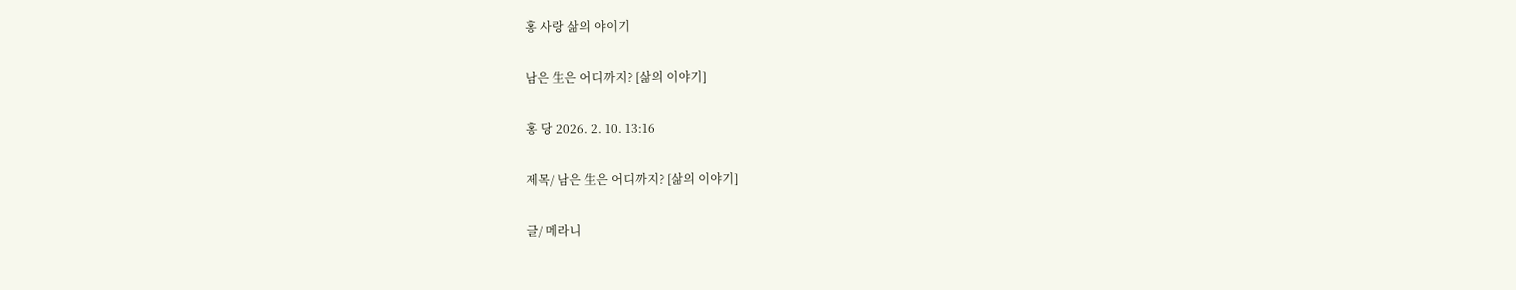홍 사랑 삶의 야이기

남은 生은 어디까지? [삶의 이야기]

홍 당 2026. 2. 10. 13:16

제목/ 남은 生은 어디까지? [삶의 이야기]

글/ 메라니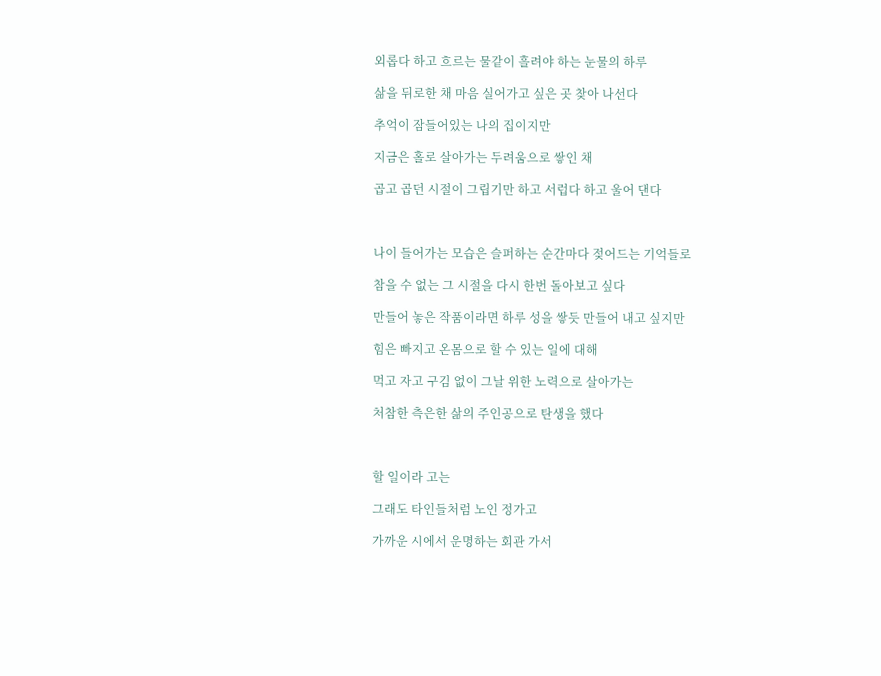외롭다 하고 흐르는 물같이 흘려야 하는 눈물의 하루

삶을 뒤로한 채 마음 실어가고 싶은 곳 찾아 나선다

추억이 잠들어있는 나의 집이지만

지금은 홀로 살아가는 두려움으로 쌓인 채

곱고 곱던 시절이 그립기만 하고 서럽다 하고 울어 댄다



나이 들어가는 모습은 슬퍼하는 순간마다 젖어드는 기억들로

참을 수 없는 그 시절을 다시 한번 돌아보고 싶다

만들어 놓은 작품이라면 하루 성을 쌓듯 만들어 내고 싶지만

힘은 빠지고 온몸으로 할 수 있는 일에 대해

먹고 자고 구김 없이 그날 위한 노력으로 살아가는

처참한 측은한 삶의 주인공으로 탄생을 했다



할 일이라 고는

그래도 타인들처럼 노인 정가고

가까운 시에서 운명하는 회관 가서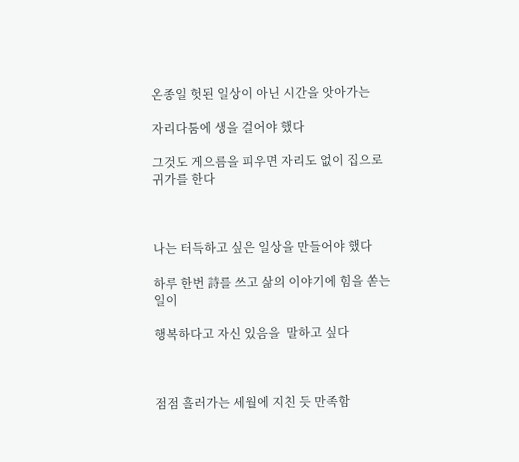온종일 헛된 일상이 아닌 시간을 앗아가는

자리다툼에 생을 걸어야 했다

그것도 게으름을 피우면 자리도 없이 집으로 귀가를 한다



나는 터득하고 싶은 일상을 만들어야 했다

하루 한번 詩를 쓰고 삶의 이야기에 힘을 쏟는 일이

행복하다고 자신 있음을  말하고 싶다



점점 흘러가는 세월에 지친 듯 만족함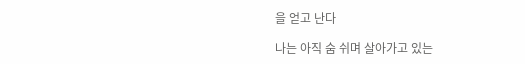을 얻고 난다

나는 아직 숨 쉬며 살아가고 있는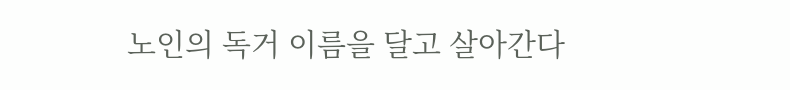노인의 독거 이름을 달고 살아간다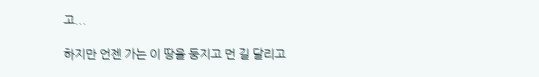고...

하지만 언젠 가는 이 땅을 둥지고 먼 길 달리고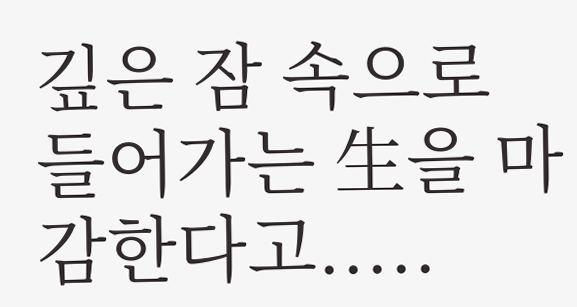깊은 잠 속으로 들어가는 生을 마감한다고.....